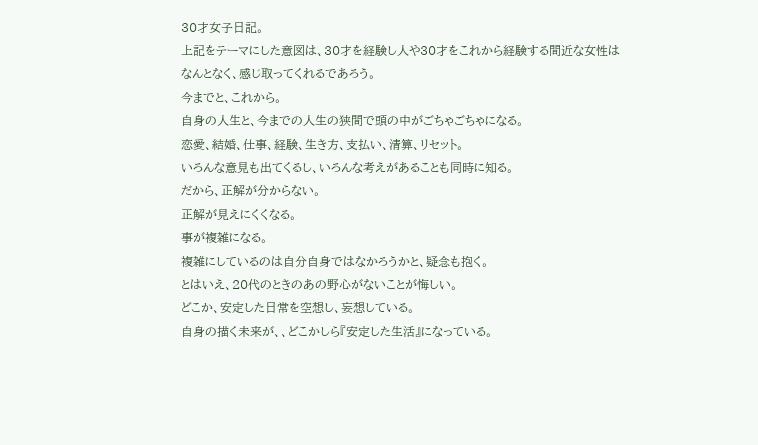30才女子日記。
上記をテーマにした意図は、30才を経験し人や30才をこれから経験する間近な女性は
なんとなく、感じ取ってくれるであろう。
今までと、これから。
自身の人生と、今までの人生の狭間で頭の中がごちゃごちゃになる。
恋愛、結婚、仕事、経験、生き方、支払い、清算、リセット。
いろんな意見も出てくるし、いろんな考えがあることも同時に知る。
だから、正解が分からない。
正解が見えにくくなる。
事が複雑になる。
複雑にしているのは自分自身ではなかろうかと、疑念も抱く。
とはいえ、20代のときのあの野心がないことが悔しい。
どこか、安定した日常を空想し、妄想している。
自身の描く未来が、、どこかしら『安定した生活』になっている。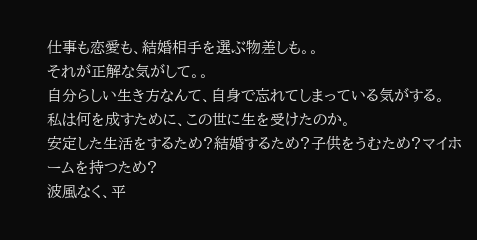仕事も恋愛も、結婚相手を選ぶ物差しも。。
それが正解な気がして。。
自分らしい生き方なんて、自身で忘れてしまっている気がする。
私は何を成すために、この世に生を受けたのか。
安定した生活をするため?結婚するため?子供をうむため?マイホームを持つため?
波風なく、平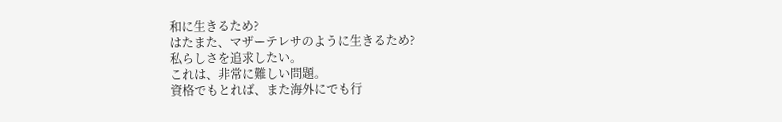和に生きるため?
はたまた、マザーテレサのように生きるため?
私らしさを追求したい。
これは、非常に難しい問題。
資格でもとれば、また海外にでも行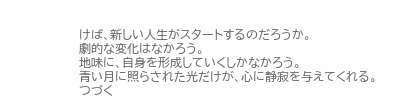けば、新しい人生がスタートするのだろうか。
劇的な変化はなかろう。
地味に、自身を形成していくしかなかろう。
青い月に照らされた光だけが、心に静寂を与えてくれる。
つづく